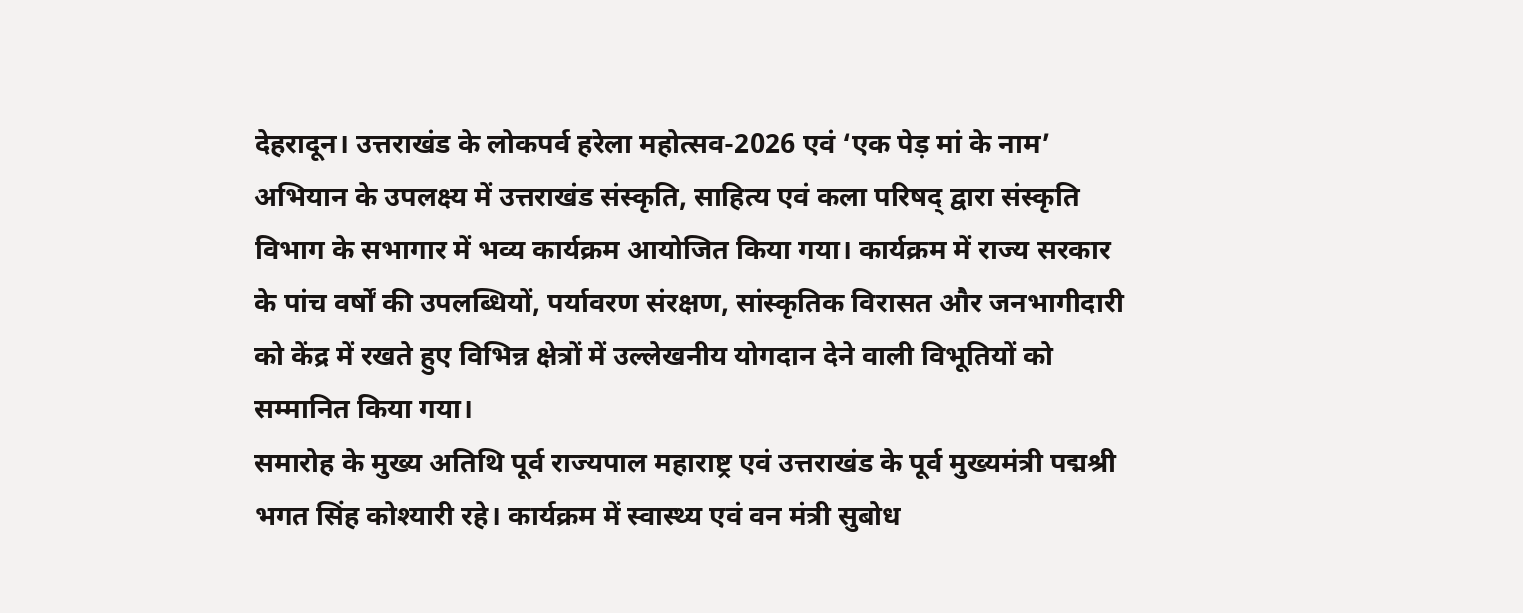देहरादून। उत्तराखंड के लोकपर्व हरेला महोत्सव-2026 एवं ‘एक पेड़ मां के नाम’ अभियान के उपलक्ष्य में उत्तराखंड संस्कृति, साहित्य एवं कला परिषद् द्वारा संस्कृति विभाग के सभागार में भव्य कार्यक्रम आयोजित किया गया। कार्यक्रम में राज्य सरकार के पांच वर्षों की उपलब्धियों, पर्यावरण संरक्षण, सांस्कृतिक विरासत और जनभागीदारी को केंद्र में रखते हुए विभिन्न क्षेत्रों में उल्लेखनीय योगदान देने वाली विभूतियों को सम्मानित किया गया।
समारोह के मुख्य अतिथि पूर्व राज्यपाल महाराष्ट्र एवं उत्तराखंड के पूर्व मुख्यमंत्री पद्मश्री भगत सिंह कोश्यारी रहे। कार्यक्रम में स्वास्थ्य एवं वन मंत्री सुबोध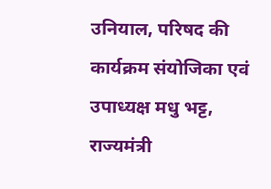उनियाल, परिषद की कार्यक्रम संयोजिका एवं उपाध्यक्ष मधु भट्ट, राज्यमंत्री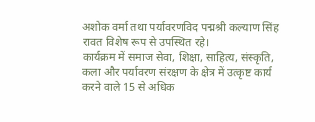अशोक वर्मा तथा पर्यावरणविद पद्मश्री कल्याण सिंह रावत विशेष रूप से उपस्थित रहे।
कार्यक्रम में समाज सेवा, शिक्षा, साहित्य, संस्कृति, कला और पर्यावरण संरक्षण के क्षेत्र में उत्कृष्ट कार्य करने वाले 15 से अधिक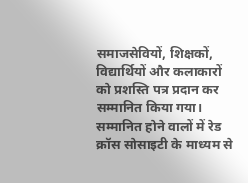समाजसेवियों, शिक्षकों, विद्यार्थियों और कलाकारों को प्रशस्ति पत्र प्रदान कर सम्मानित किया गया। सम्मानित होने वालों में रेड क्रॉस सोसाइटी के माध्यम से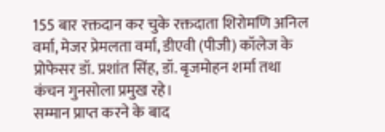155 बार रक्तदान कर चुके रक्तदाता शिरोमणि अनिल वर्मा, मेजर प्रेमलता वर्मा, डीएवी (पीजी) कॉलेज के प्रोफेसर डॉ. प्रशांत सिंह, डॉ. बृजमोहन शर्मा तथा कंचन गुनसोला प्रमुख रहे।
सम्मान प्राप्त करने के बाद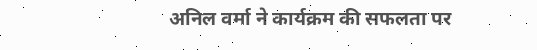अनिल वर्मा ने कार्यक्रम की सफलता पर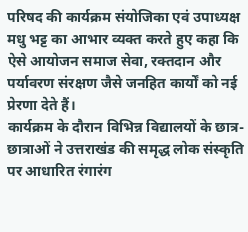परिषद की कार्यक्रम संयोजिका एवं उपाध्यक्ष मधु भट्ट का आभार व्यक्त करते हुए कहा कि ऐसे आयोजन समाज सेवा, रक्तदान और पर्यावरण संरक्षण जैसे जनहित कार्यों को नई प्रेरणा देते हैं।
कार्यक्रम के दौरान विभिन्न विद्यालयों के छात्र-छात्राओं ने उत्तराखंड की समृद्ध लोक संस्कृति पर आधारित रंगारंग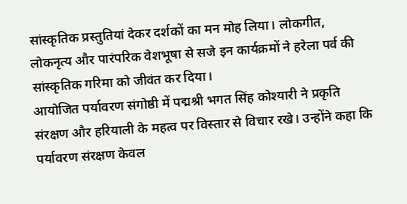सांस्कृतिक प्रस्तुतियां देकर दर्शकों का मन मोह लिया। लोकगीत, लोकनृत्य और पारंपरिक वेशभूषा से सजे इन कार्यक्रमों ने हरेला पर्व की सांस्कृतिक गरिमा को जीवंत कर दिया।
आयोजित पर्यावरण संगोष्ठी में पद्मश्री भगत सिंह कोश्यारी ने प्रकृति संरक्षण और हरियाली के महत्व पर विस्तार से विचार रखे। उन्होंने कहा कि पर्यावरण संरक्षण केवल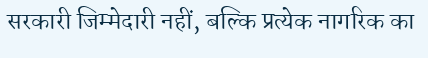सरकारी जिम्मेदारी नहीं, बल्कि प्रत्येक नागरिक का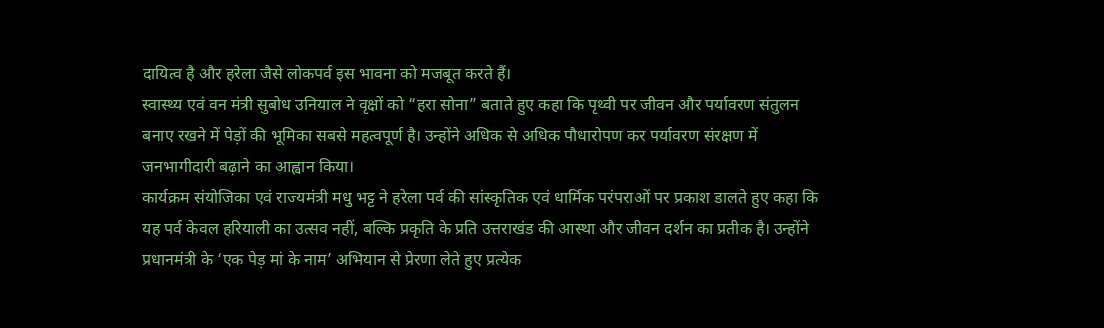दायित्व है और हरेला जैसे लोकपर्व इस भावना को मजबूत करते हैं।
स्वास्थ्य एवं वन मंत्री सुबोध उनियाल ने वृक्षों को “हरा सोना” बताते हुए कहा कि पृथ्वी पर जीवन और पर्यावरण संतुलन बनाए रखने में पेड़ों की भूमिका सबसे महत्वपूर्ण है। उन्होंने अधिक से अधिक पौधारोपण कर पर्यावरण संरक्षण में जनभागीदारी बढ़ाने का आह्वान किया।
कार्यक्रम संयोजिका एवं राज्यमंत्री मधु भट्ट ने हरेला पर्व की सांस्कृतिक एवं धार्मिक परंपराओं पर प्रकाश डालते हुए कहा कि यह पर्व केवल हरियाली का उत्सव नहीं, बल्कि प्रकृति के प्रति उत्तराखंड की आस्था और जीवन दर्शन का प्रतीक है। उन्होंने प्रधानमंत्री के ‘एक पेड़ मां के नाम’ अभियान से प्रेरणा लेते हुए प्रत्येक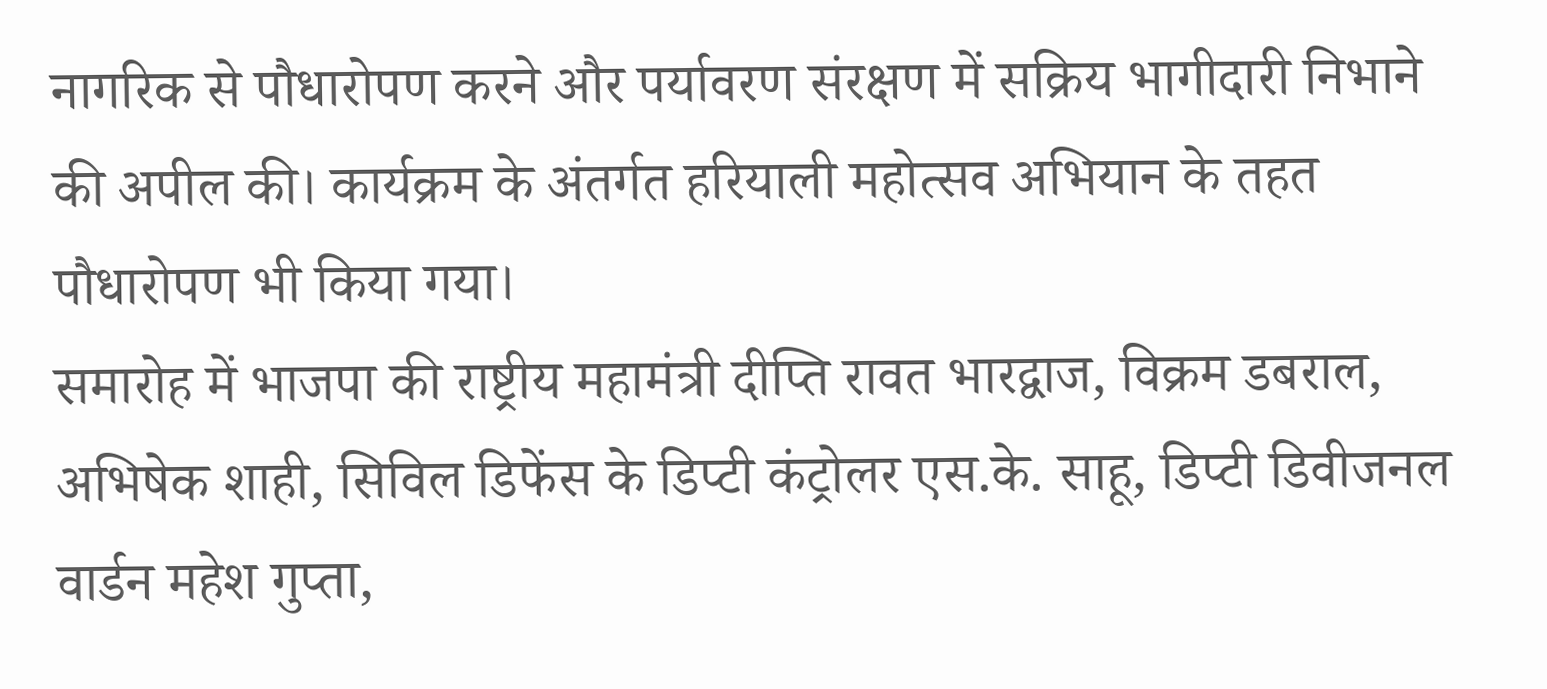नागरिक से पौधारोपण करने और पर्यावरण संरक्षण में सक्रिय भागीदारी निभाने की अपील की। कार्यक्रम के अंतर्गत हरियाली महोत्सव अभियान के तहत पौधारोपण भी किया गया।
समारोह में भाजपा की राष्ट्रीय महामंत्री दीप्ति रावत भारद्वाज, विक्रम डबराल, अभिषेक शाही, सिविल डिफेंस के डिप्टी कंट्रोलर एस.के. साहू, डिप्टी डिवीजनल वार्डन महेश गुप्ता,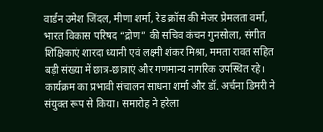वार्डन उमेश जिंदल, मीणा शर्मा, रेड क्रॉस की मेजर प्रेमलता वर्मा, भारत विकास परिषद “द्रोण” की सचिव कंचन गुनसोला, संगीत शिक्षिकाएं शारदा ध्यानी एवं लक्ष्मी शंकर मिश्रा, ममता रावत सहित बड़ी संख्या में छात्र-छात्राएं और गणमान्य नागरिक उपस्थित रहे।
कार्यक्रम का प्रभावी संचालन साधना शर्मा और डॉ. अर्चना डिमरी ने संयुक्त रूप से किया। समारोह ने हरेला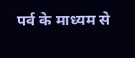पर्व के माध्यम से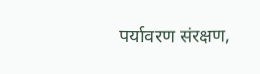पर्यावरण संरक्षण,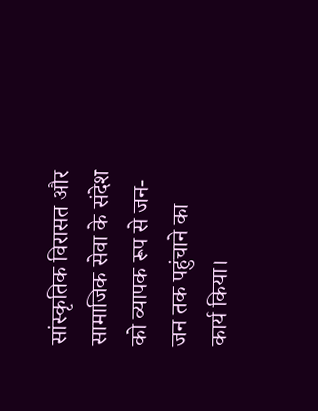सांस्कृतिक विरासत और सामाजिक सेवा के संदेश को व्यापक रूप से जन-जन तक पहुंचाने का कार्य किया।